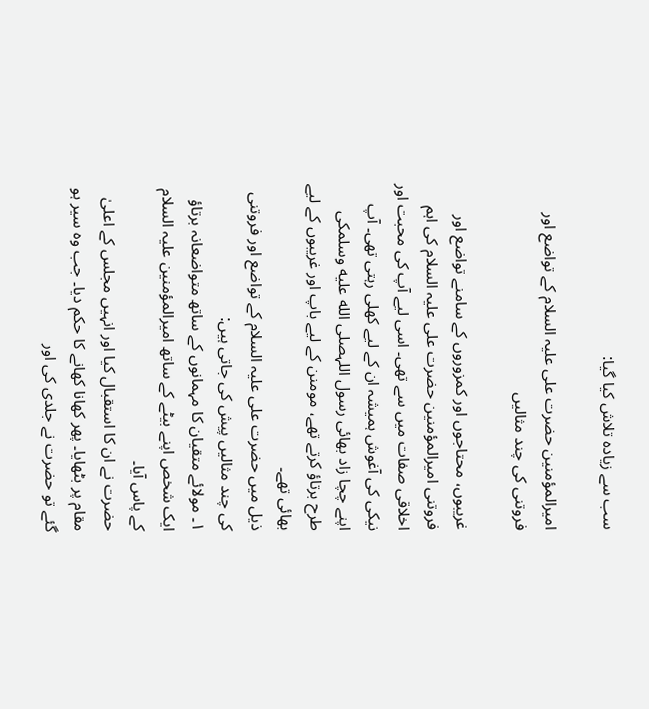سب سے زیادہ تلاش کیا گیا:

امیرالمؤمنین حضرت علی علیہ السلام کے تواضع اور فروتنی کی چند مثالیں

غریبوں، محتاجوں اور کمزوروں کے سامنے تواضع اور فروتنی امیرالمؤمنین حضرت علی علیہ السلام کی اہم اخلاقی صفات میں سے تھی۔ اسی لیے آپ کی محبت اور نیکی کی آغوش ہمیشہ ان کے لیے کھلی رہتی تھی۔ آپ اپنے چچا زاد بھائی رسول اللہصلى الله عليه وسلمکی طرح برتاؤ کرتے تھے، مومنن کے لیے باپ اور غریبوں کے لیے بھائی تھے۔
ذیل میں حضرت علی علیہ السلام کے تواضع اور فروتنی کی چند مثالیں پیش کی جاتی ہیں:
۱۔ مولائے متقیان کا مہمانوں کے ساتھ متواضعانہ برتاؤ
ایک شخص اپنے بیٹے کے ساتھ امیرالمؤمنین علیہ السلام کے پاس آیا۔
حضرت نے ان کا استقبال کیا اور انہیں مجلس کے اعلیٰ مقام پر بٹھایا۔ پھر کھانا کھانے کا حکم دیا۔ جب وہ سیر ہو گئے تو حضرت نے جلدی کی اور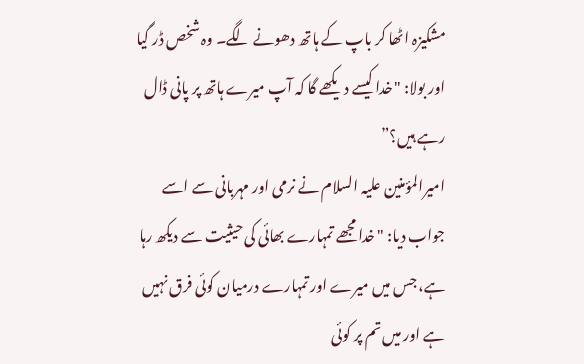مشکیزہ اٹھا کر باپ کے ہاتھ دھونے لگے۔ وہ شخص ڈر گیا اور بولا: "خدا کیسے دیکھے گا کہ آپ میرے ہاتھ پر پانی ڈال رہے ہیں؟”
امیرالمؤمنین علیہ السلام نے نرمی اور مہربانی سے اسے جواب دیا: "خدا مجھے تمہارے بھائی کی حیثیت سے دیکھ رہا ہے، جس میں میرے اور تمہارے درمیان کوئی فرق نہیں ہے اور میں تم پر کوئی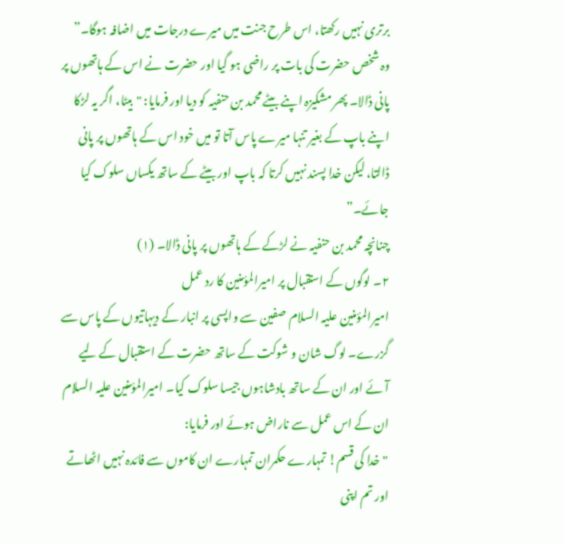برتری نہیں رکھتا، اس طرح جنت میں میرے درجات میں اضافہ ہوگا۔”
وہ شخص حضرت کی بات پر راضی ہو گیا اور حضرت نے اس کے ہاتھوں پر پانی ڈالا۔ پھر مشکیزہ اپنے بیٹے محمد بن حنفیہ کو دیا اور فرمایا: "بیٹا، اگر یہ لڑکا اپنے باپ کے بغیر تنہا میرے پاس آتا تو میں خود اس کے ہاتھوں پر پانی ڈالتا، لیکن خدا پسند نہیں کرتا کہ باپ اور بیٹے کے ساتھ یکساں سلوک کیا جائے۔”
چنانچہ محمد بن حنفیہ نے لڑکے کے ہاتھوں پر پانی ڈالا۔ (۱)
۲۔ لوگوں کے استقبال پر امیرالمؤمنین کا رد عمل
امیرالمؤمنین علیہ السلام صفین سے واپسی پر انبار کے دیہاتیوں کے پاس سے گزرے۔ لوگ شان و شوکت کے ساتھ حضرت کے استقبال کے لیے آئے اور ان کے ساتھ بادشاہوں جیسا سلوک کیا۔ امیرالمؤمنین علیہ السلام ان کے اس عمل سے ناراض ہوئے اور فرمایا:
"خدا کی قسم! تمہارے حکمران تمہارے ان کاموں سے فائدہ نہیں اٹھاتے اور تم اپنی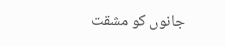جانوں کو مشقت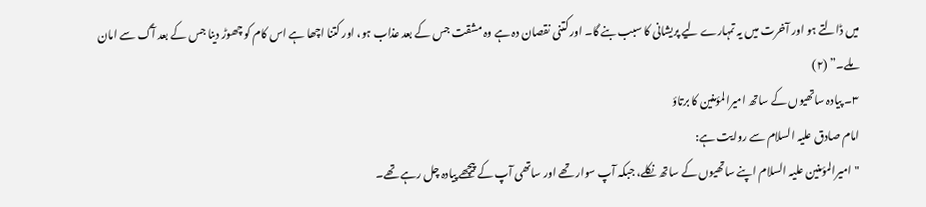میں ڈالتے ہو اور آخرت میں یہ تمہارے لیے پریشانی کا سبب بنے گا۔ اور کتنی نقصان دہ ہے وہ مشقت جس کے بعد عذاب ہو، اور کتنا اچھا ہے اس کام کو چھوڑ دینا جس کے بعد آگ سے امان ملے۔” (۲)
۳۔ پیادہ ساتھیوں کے ساتھ امیرالمؤمنین کا برتاؤ
امام صادق علیہ السلام سے روایت ہے:
"امیرالمؤمنین علیہ السلام اپنے ساتھیوں کے ساتھ نکلے، جبکہ آپ سوار تھے اور ساتھی آپ کے پیچھے پیادہ چل رہے تھے۔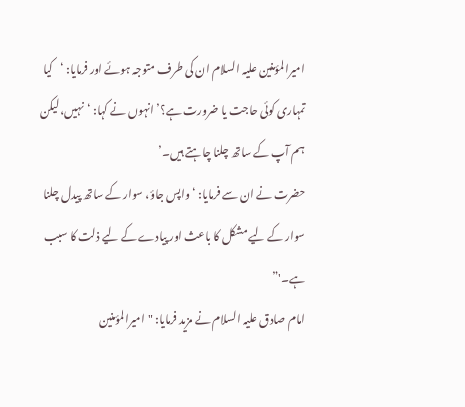امیرالمؤمنین علیہ السلام ان کی طرف متوجہ ہوئے اور فرمایا: ‘کیا تمہاری کوئی حاجت یا ضرورت ہے؟’ انہوں نے کہا: ‘نہیں، لیکن ہم آپ کے ساتھ چلنا چاہتے ہیں۔’
حضرت نے ان سے فرمایا: ‘واپس جاؤ، سوار کے ساتھ پیدل چلنا سوار کے لیے مشکل کا باعث اور پیادے کے لیے ذلت کا سبب ہے۔'”
امام صادق علیہ السلام نے مزید فرمایا: "امیرالمؤمنین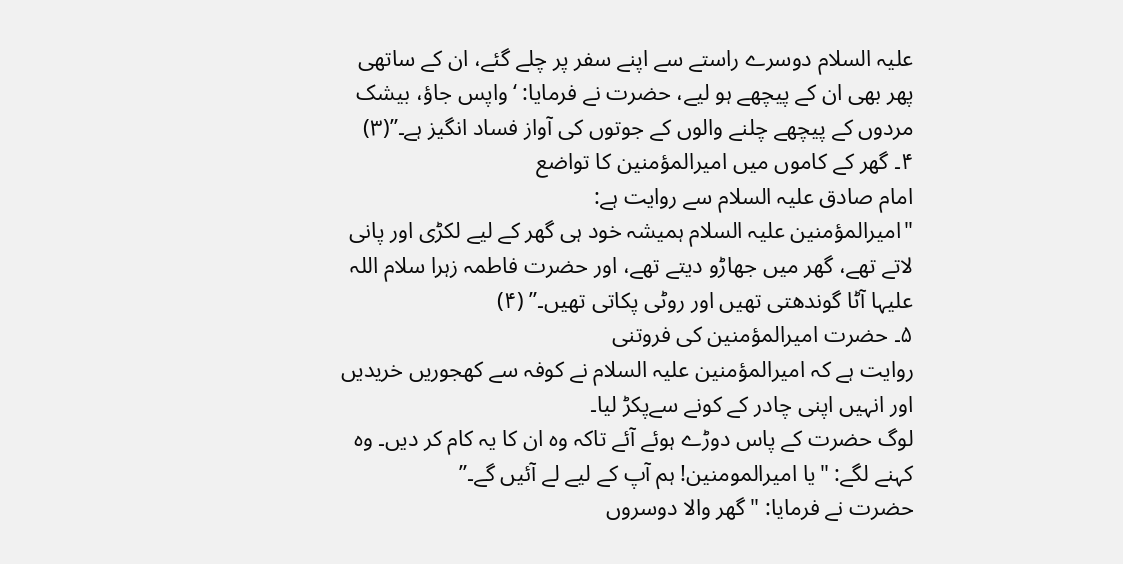علیہ السلام دوسرے راستے سے اپنے سفر پر چلے گئے، ان کے ساتھی پھر بھی ان کے پیچھے ہو لیے، حضرت نے فرمایا: ‘واپس جاؤ، بیشک مردوں کے پیچھے چلنے والوں کے جوتوں کی آواز فساد انگیز ہے۔”(۳)
۴۔ گھر کے کاموں میں امیرالمؤمنین کا تواضع
امام صادق علیہ السلام سے روایت ہے:
"امیرالمؤمنین علیہ السلام ہمیشہ خود ہی گھر کے لیے لکڑی اور پانی لاتے تھے، گھر میں جھاڑو دیتے تھے، اور حضرت فاطمہ زہرا سلام اللہ علیہا آٹا گوندھتی تھیں اور روٹی پکاتی تھیں۔” (۴)
۵۔ حضرت امیرالمؤمنین کی فروتنی
روایت ہے کہ امیرالمؤمنین علیہ السلام نے کوفہ سے کھجوریں خریدیں اور انہیں اپنی چادر کے کونے سےپکڑ لیا۔
لوگ حضرت کے پاس دوڑے ہوئے آئے تاکہ وہ ان کا یہ کام کر دیں۔ وہ کہنے لگے: "یا امیرالمومنین! ہم آپ کے لیے لے آئیں گے۔”
حضرت نے فرمایا: "گھر والا دوسروں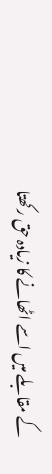کے مقابلے میں اسے اٹھانے کا زیادہ حق رکھتا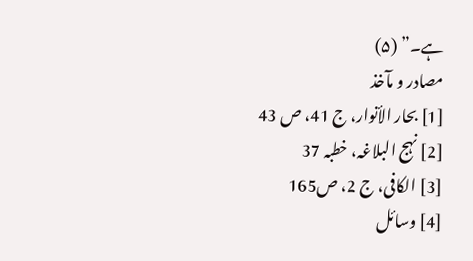ہے۔” (۵)
مصادر و مآخذ
[1] بحار الأنوار، ج 41، ص 43
[2] نہج البلاغہ، خطبہ 37
[3] الکافی، ج 2، ص165
[4] وسائل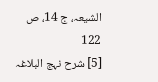الشیعہ، ج 14، ص 122
[5] شرح نہج البلاغہ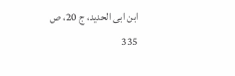ابن ابی الحدید، ج 20، ص 335